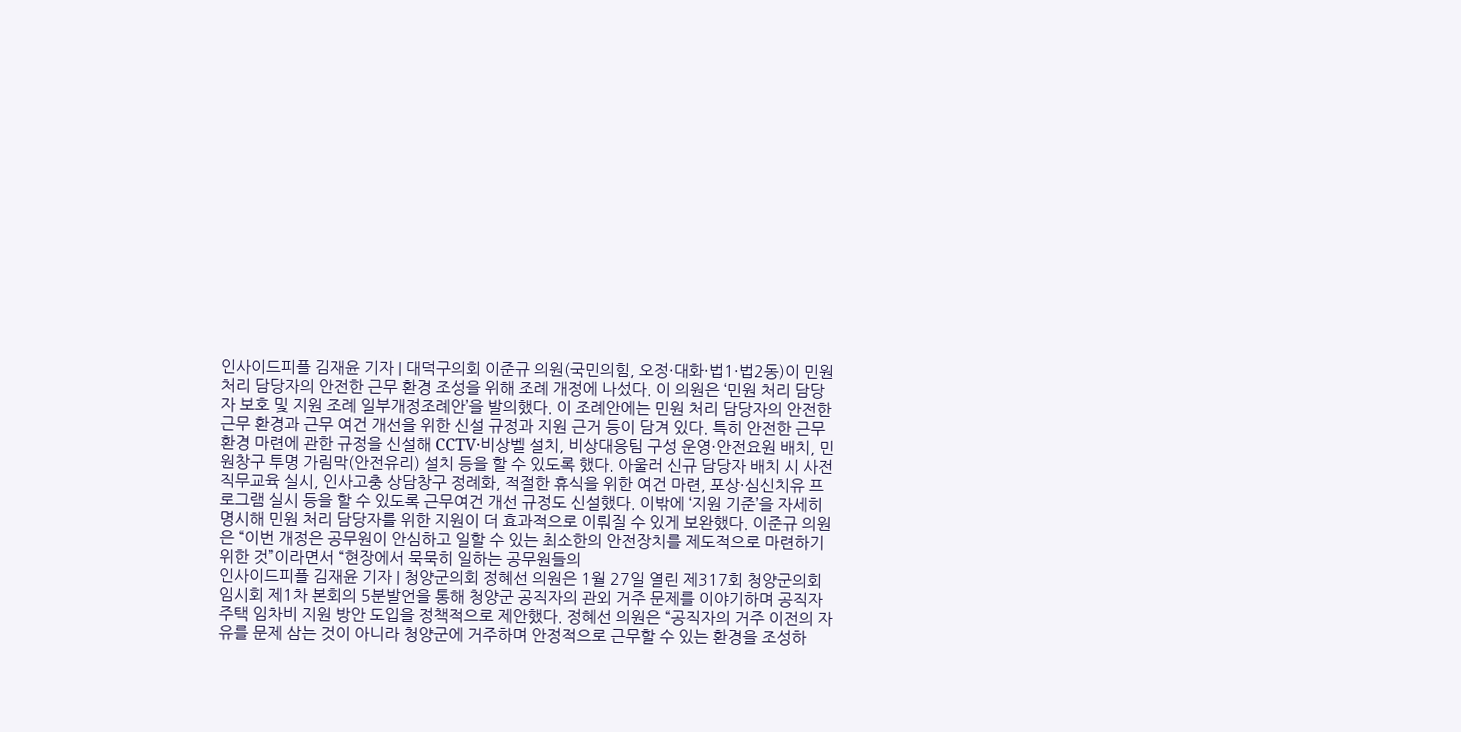인사이드피플 김재윤 기자 | 대덕구의회 이준규 의원(국민의힘, 오정·대화·법1·법2동)이 민원 처리 담당자의 안전한 근무 환경 조성을 위해 조례 개정에 나섰다. 이 의원은 ‘민원 처리 담당자 보호 및 지원 조례 일부개정조례안’을 발의했다. 이 조례안에는 민원 처리 담당자의 안전한 근무 환경과 근무 여건 개선을 위한 신설 규정과 지원 근거 등이 담겨 있다. 특히 안전한 근무 환경 마련에 관한 규정을 신설해 CCTV·비상벨 설치, 비상대응팀 구성 운영·안전요원 배치, 민원창구 투명 가림막(안전유리) 설치 등을 할 수 있도록 했다. 아울러 신규 담당자 배치 시 사전 직무교육 실시, 인사고충 상담창구 정례화, 적절한 휴식을 위한 여건 마련, 포상·심신치유 프로그램 실시 등을 할 수 있도록 근무여건 개선 규정도 신설했다. 이밖에 ‘지원 기준’을 자세히 명시해 민원 처리 담당자를 위한 지원이 더 효과적으로 이뤄질 수 있게 보완했다. 이준규 의원은 “이번 개정은 공무원이 안심하고 일할 수 있는 최소한의 안전장치를 제도적으로 마련하기 위한 것”이라면서 “현장에서 묵묵히 일하는 공무원들의
인사이드피플 김재윤 기자 | 청양군의회 정혜선 의원은 1월 27일 열린 제317회 청양군의회 임시회 제1차 본회의 5분발언을 통해 청양군 공직자의 관외 거주 문제를 이야기하며 공직자 주택 임차비 지원 방안 도입을 정책적으로 제안했다. 정혜선 의원은 “공직자의 거주 이전의 자유를 문제 삼는 것이 아니라 청양군에 거주하며 안정적으로 근무할 수 있는 환경을 조성하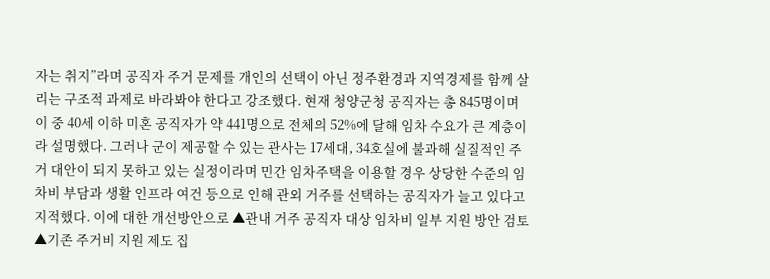자는 취지”라며 공직자 주거 문제를 개인의 선택이 아닌 정주환경과 지역경제를 함께 살리는 구조적 과제로 바라봐야 한다고 강조했다. 현재 청양군청 공직자는 총 845명이며 이 중 40세 이하 미혼 공직자가 약 441명으로 전체의 52%에 달해 임차 수요가 큰 계층이라 설명했다. 그러나 군이 제공할 수 있는 관사는 17세대, 34호실에 불과해 실질적인 주거 대안이 되지 못하고 있는 실정이라며 민간 임차주택을 이용할 경우 상당한 수준의 임차비 부담과 생활 인프라 여건 등으로 인해 관외 거주를 선택하는 공직자가 늘고 있다고 지적했다. 이에 대한 개선방안으로 ▲관내 거주 공직자 대상 임차비 일부 지원 방안 검토 ▲기존 주거비 지원 제도 집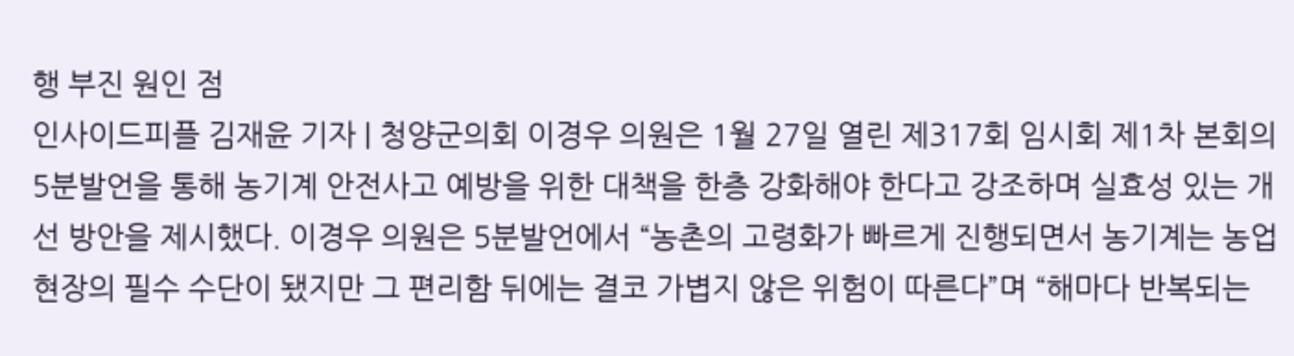행 부진 원인 점
인사이드피플 김재윤 기자 | 청양군의회 이경우 의원은 1월 27일 열린 제317회 임시회 제1차 본회의 5분발언을 통해 농기계 안전사고 예방을 위한 대책을 한층 강화해야 한다고 강조하며 실효성 있는 개선 방안을 제시했다. 이경우 의원은 5분발언에서 “농촌의 고령화가 빠르게 진행되면서 농기계는 농업 현장의 필수 수단이 됐지만 그 편리함 뒤에는 결코 가볍지 않은 위험이 따른다”며 “해마다 반복되는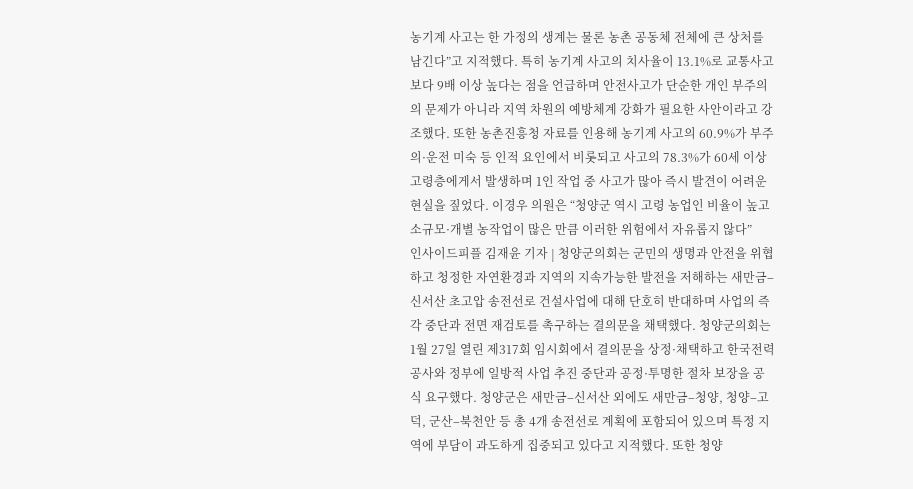농기계 사고는 한 가정의 생계는 물론 농촌 공동체 전체에 큰 상처를 남긴다”고 지적했다. 특히 농기계 사고의 치사율이 13.1%로 교통사고보다 9배 이상 높다는 점을 언급하며 안전사고가 단순한 개인 부주의의 문제가 아니라 지역 차원의 예방체계 강화가 필요한 사안이라고 강조했다. 또한 농촌진흥청 자료를 인용해 농기계 사고의 60.9%가 부주의·운전 미숙 등 인적 요인에서 비롯되고 사고의 78.3%가 60세 이상 고령층에게서 발생하며 1인 작업 중 사고가 많아 즉시 발견이 어려운 현실을 짚었다. 이경우 의원은 “청양군 역시 고령 농업인 비율이 높고 소규모·개별 농작업이 많은 만큼 이러한 위험에서 자유롭지 않다”
인사이드피플 김재윤 기자 | 청양군의회는 군민의 생명과 안전을 위협하고 청정한 자연환경과 지역의 지속가능한 발전을 저해하는 새만금–신서산 초고압 송전선로 건설사업에 대해 단호히 반대하며 사업의 즉각 중단과 전면 재검토를 촉구하는 결의문을 채택했다. 청양군의회는 1월 27일 열린 제317회 임시회에서 결의문을 상정·채택하고 한국전력공사와 정부에 일방적 사업 추진 중단과 공정·투명한 절차 보장을 공식 요구했다. 청양군은 새만금–신서산 외에도 새만금–청양, 청양–고덕, 군산–북천안 등 총 4개 송전선로 계획에 포함되어 있으며 특정 지역에 부담이 과도하게 집중되고 있다고 지적했다. 또한 청양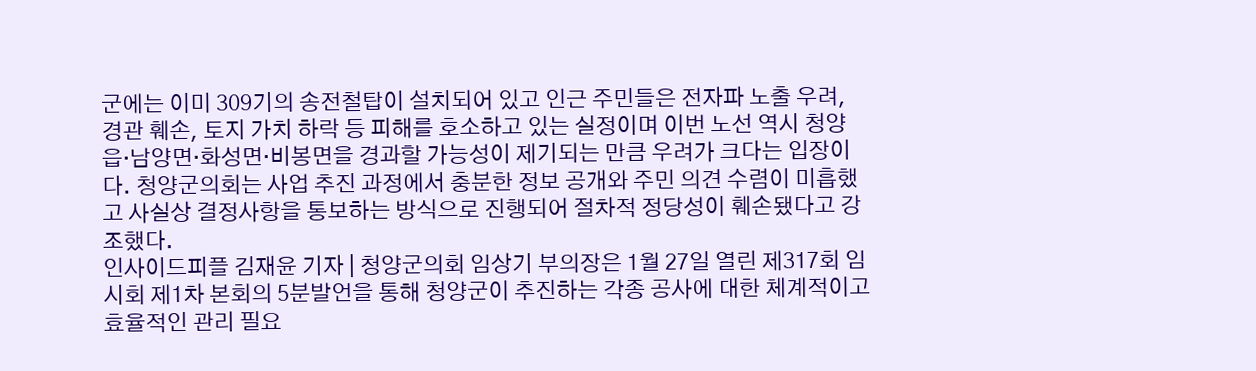군에는 이미 309기의 송전철탑이 설치되어 있고 인근 주민들은 전자파 노출 우려, 경관 훼손, 토지 가치 하락 등 피해를 호소하고 있는 실정이며 이번 노선 역시 청양읍·남양면·화성면·비봉면을 경과할 가능성이 제기되는 만큼 우려가 크다는 입장이다. 청양군의회는 사업 추진 과정에서 충분한 정보 공개와 주민 의견 수렴이 미흡했고 사실상 결정사항을 통보하는 방식으로 진행되어 절차적 정당성이 훼손됐다고 강조했다.
인사이드피플 김재윤 기자 | 청양군의회 임상기 부의장은 1월 27일 열린 제317회 임시회 제1차 본회의 5분발언을 통해 청양군이 추진하는 각종 공사에 대한 체계적이고 효율적인 관리 필요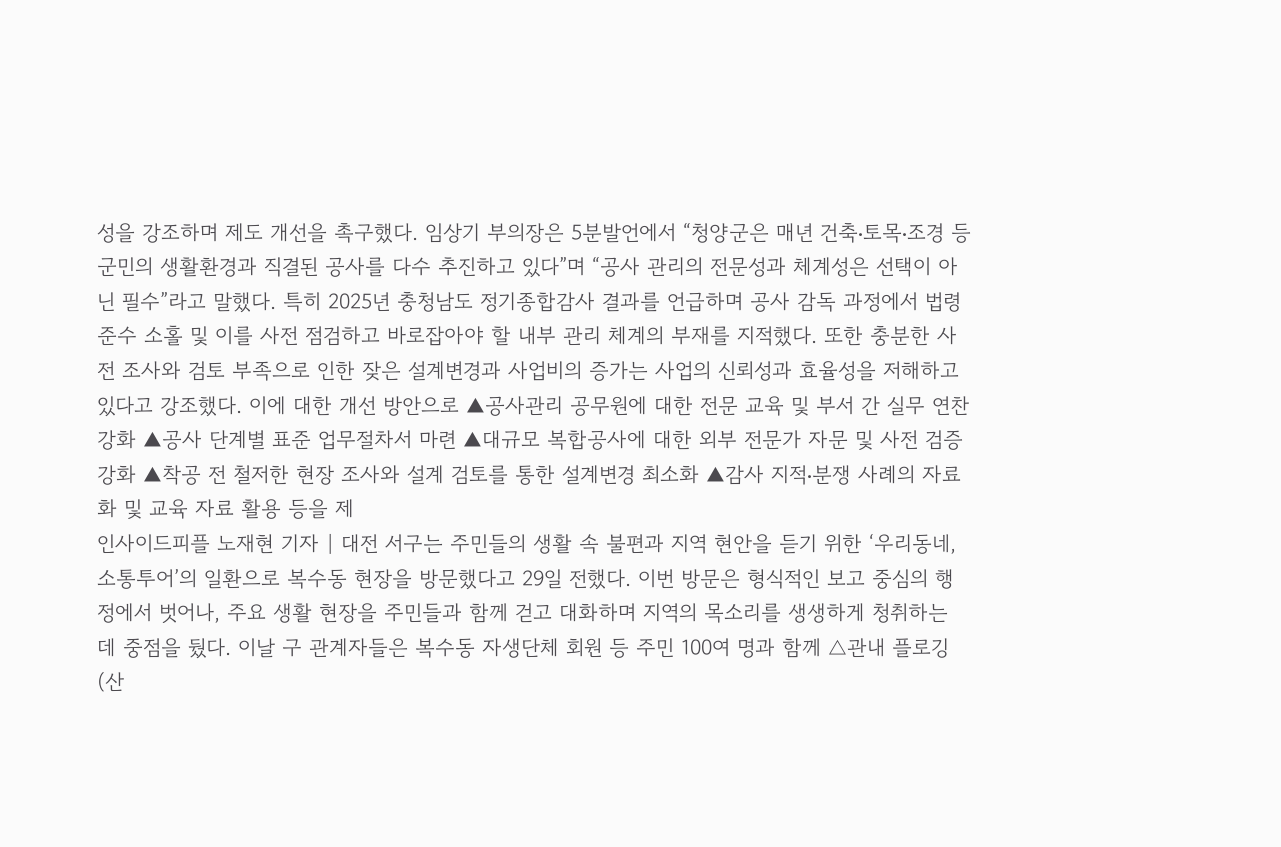성을 강조하며 제도 개선을 촉구했다. 임상기 부의장은 5분발언에서 “청양군은 매년 건축⋅토목⋅조경 등 군민의 생활환경과 직결된 공사를 다수 추진하고 있다”며 “공사 관리의 전문성과 체계성은 선택이 아닌 필수”라고 말했다. 특히 2025년 충청남도 정기종합감사 결과를 언급하며 공사 감독 과정에서 법령 준수 소홀 및 이를 사전 점검하고 바로잡아야 할 내부 관리 체계의 부재를 지적했다. 또한 충분한 사전 조사와 검토 부족으로 인한 잦은 설계변경과 사업비의 증가는 사업의 신뢰성과 효율성을 저해하고 있다고 강조했다. 이에 대한 개선 방안으로 ▲공사관리 공무원에 대한 전문 교육 및 부서 간 실무 연찬 강화 ▲공사 단계별 표준 업무절차서 마련 ▲대규모 복합공사에 대한 외부 전문가 자문 및 사전 검증 강화 ▲착공 전 철저한 현장 조사와 설계 검토를 통한 설계변경 최소화 ▲감사 지적⋅분쟁 사례의 자료화 및 교육 자료 활용 등을 제
인사이드피플 노재현 기자 | 대전 서구는 주민들의 생활 속 불편과 지역 현안을 듣기 위한 ‘우리동네, 소통투어’의 일환으로 복수동 현장을 방문했다고 29일 전했다. 이번 방문은 형식적인 보고 중심의 행정에서 벗어나, 주요 생활 현장을 주민들과 함께 걷고 대화하며 지역의 목소리를 생생하게 청취하는 데 중점을 뒀다. 이날 구 관계자들은 복수동 자생단체 회원 등 주민 100여 명과 함께 △관내 플로깅(산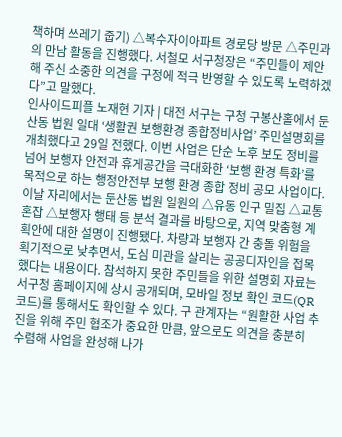책하며 쓰레기 줍기) △복수자이아파트 경로당 방문 △주민과의 만남 활동을 진행했다. 서철모 서구청장은 “주민들이 제안해 주신 소중한 의견을 구정에 적극 반영할 수 있도록 노력하겠다”고 말했다.
인사이드피플 노재현 기자 | 대전 서구는 구청 구봉산홀에서 둔산동 법원 일대 ‘생활권 보행환경 종합정비사업’ 주민설명회를 개최했다고 29일 전했다. 이번 사업은 단순 노후 보도 정비를 넘어 보행자 안전과 휴게공간을 극대화한 ‘보행 환경 특화’를 목적으로 하는 행정안전부 보행 환경 종합 정비 공모 사업이다. 이날 자리에서는 둔산동 법원 일원의 △유동 인구 밀집 △교통 혼잡 △보행자 행태 등 분석 결과를 바탕으로, 지역 맞춤형 계획안에 대한 설명이 진행됐다. 차량과 보행자 간 충돌 위험을 획기적으로 낮추면서, 도심 미관을 살리는 공공디자인을 접목했다는 내용이다. 참석하지 못한 주민들을 위한 설명회 자료는 서구청 홈페이지에 상시 공개되며, 모바일 정보 확인 코드(QR코드)를 통해서도 확인할 수 있다. 구 관계자는 “원활한 사업 추진을 위해 주민 협조가 중요한 만큼, 앞으로도 의견을 충분히 수렴해 사업을 완성해 나가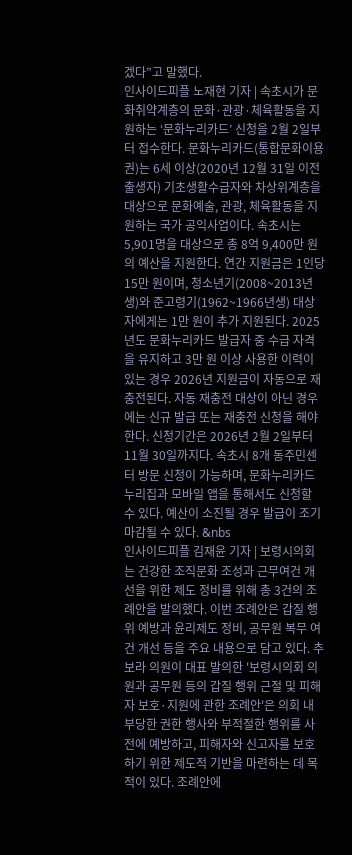겠다”고 말했다.
인사이드피플 노재현 기자 | 속초시가 문화취약계층의 문화·관광·체육활동을 지원하는 ‘문화누리카드’ 신청을 2월 2일부터 접수한다. 문화누리카드(통합문화이용권)는 6세 이상(2020년 12월 31일 이전 출생자) 기초생활수급자와 차상위계층을 대상으로 문화예술, 관광, 체육활동을 지원하는 국가 공익사업이다. 속초시는 5,901명을 대상으로 총 8억 9,400만 원의 예산을 지원한다. 연간 지원금은 1인당 15만 원이며, 청소년기(2008~2013년생)와 준고령기(1962~1966년생) 대상자에게는 1만 원이 추가 지원된다. 2025년도 문화누리카드 발급자 중 수급 자격을 유지하고 3만 원 이상 사용한 이력이 있는 경우 2026년 지원금이 자동으로 재충전된다. 자동 재충전 대상이 아닌 경우에는 신규 발급 또는 재충전 신청을 해야 한다. 신청기간은 2026년 2월 2일부터 11월 30일까지다. 속초시 8개 동주민센터 방문 신청이 가능하며, 문화누리카드 누리집과 모바일 앱을 통해서도 신청할 수 있다. 예산이 소진될 경우 발급이 조기 마감될 수 있다. &nbs
인사이드피플 김재윤 기자 | 보령시의회는 건강한 조직문화 조성과 근무여건 개선을 위한 제도 정비를 위해 총 3건의 조례안을 발의했다. 이번 조례안은 갑질 행위 예방과 윤리제도 정비, 공무원 복무 여건 개선 등을 주요 내용으로 담고 있다. 추보라 의원이 대표 발의한 '보령시의회 의원과 공무원 등의 갑질 행위 근절 및 피해자 보호·지원에 관한 조례안'은 의회 내 부당한 권한 행사와 부적절한 행위를 사전에 예방하고, 피해자와 신고자를 보호하기 위한 제도적 기반을 마련하는 데 목적이 있다. 조례안에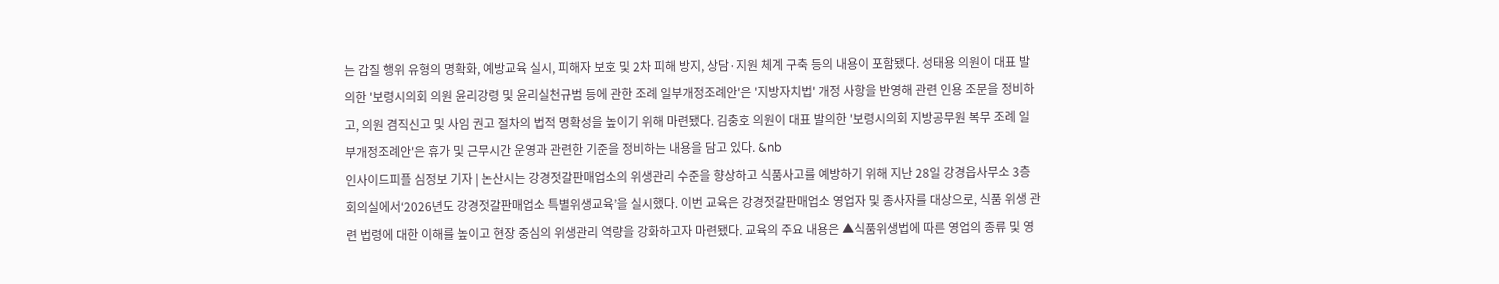는 갑질 행위 유형의 명확화, 예방교육 실시, 피해자 보호 및 2차 피해 방지, 상담·지원 체계 구축 등의 내용이 포함됐다. 성태용 의원이 대표 발의한 '보령시의회 의원 윤리강령 및 윤리실천규범 등에 관한 조례 일부개정조례안'은 '지방자치법' 개정 사항을 반영해 관련 인용 조문을 정비하고, 의원 겸직신고 및 사임 권고 절차의 법적 명확성을 높이기 위해 마련됐다. 김충호 의원이 대표 발의한 '보령시의회 지방공무원 복무 조례 일부개정조례안'은 휴가 및 근무시간 운영과 관련한 기준을 정비하는 내용을 담고 있다. &nb
인사이드피플 심정보 기자 | 논산시는 강경젓갈판매업소의 위생관리 수준을 향상하고 식품사고를 예방하기 위해 지난 28일 강경읍사무소 3층 회의실에서‘2026년도 강경젓갈판매업소 특별위생교육’을 실시했다. 이번 교육은 강경젓갈판매업소 영업자 및 종사자를 대상으로, 식품 위생 관련 법령에 대한 이해를 높이고 현장 중심의 위생관리 역량을 강화하고자 마련됐다. 교육의 주요 내용은 ▲식품위생법에 따른 영업의 종류 및 영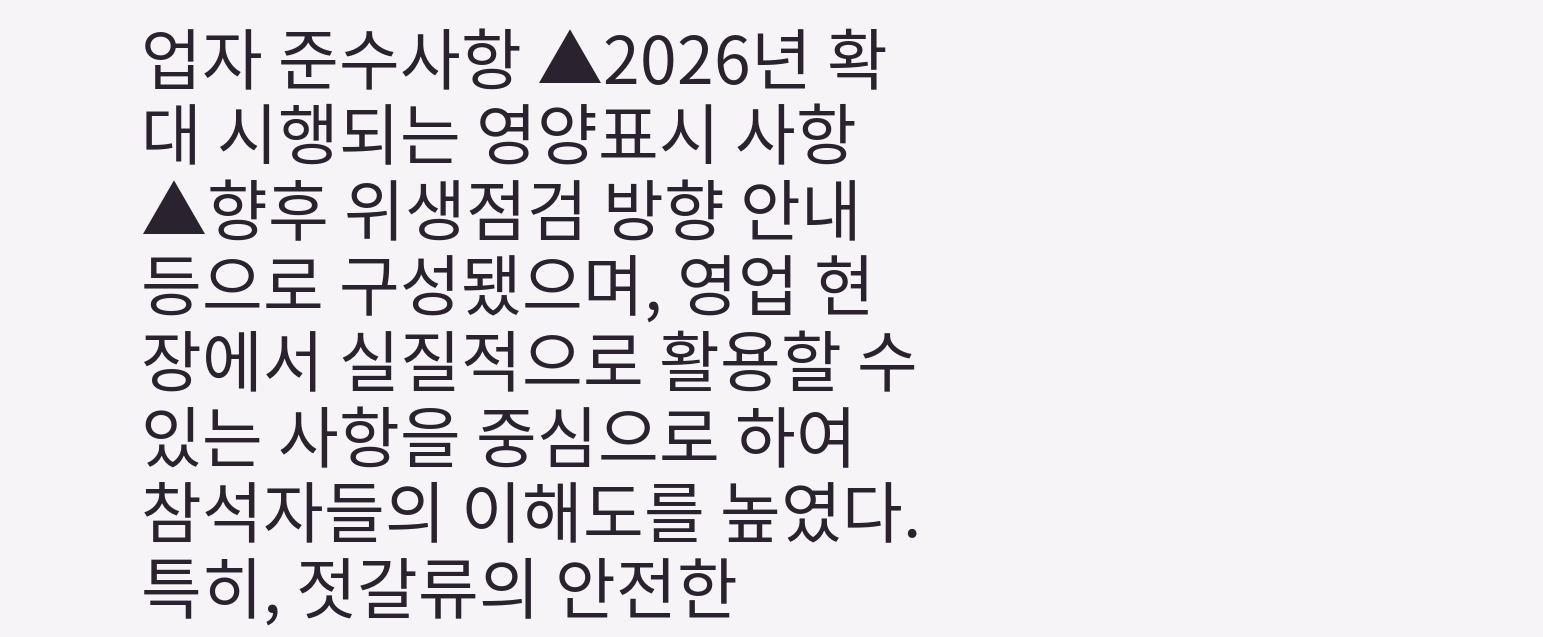업자 준수사항 ▲2026년 확대 시행되는 영양표시 사항 ▲향후 위생점검 방향 안내 등으로 구성됐으며, 영업 현장에서 실질적으로 활용할 수 있는 사항을 중심으로 하여 참석자들의 이해도를 높였다. 특히, 젓갈류의 안전한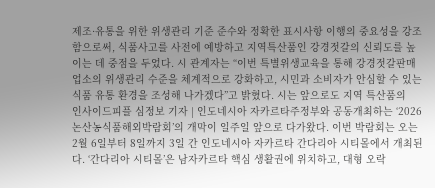제조·유통을 위한 위생관리 기준 준수와 정확한 표시사항 이행의 중요성을 강조함으로써, 식품사고를 사전에 예방하고 지역특산품인 강경젓갈의 신뢰도를 높이는 데 중점을 두었다. 시 관계자는 “이번 특별위생교육을 통해 강경젓갈판매업소의 위생관리 수준을 체계적으로 강화하고, 시민과 소비자가 안심할 수 있는 식품 유통 환경을 조성해 나가겠다”고 밝혔다. 시는 앞으로도 지역 특산품의
인사이드피플 심정보 기자 | 인도네시아 자카르타주정부와 공동개최하는 ‘2026 논산농식품해외박람회’의 개막이 일주일 앞으로 다가왔다. 이번 박람회는 오는 2월 6일부터 8일까지 3일 간 인도네시아 자카르타 간다리아 시티몰에서 개최된다. ‘간다리아 시티몰’은 남자카르타 핵심 생활권에 위치하고, 대형 오락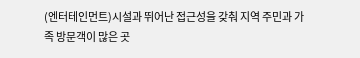(엔터테인먼트)시설과 뛰어난 접근성을 갖춰 지역 주민과 가족 방문객이 많은 곳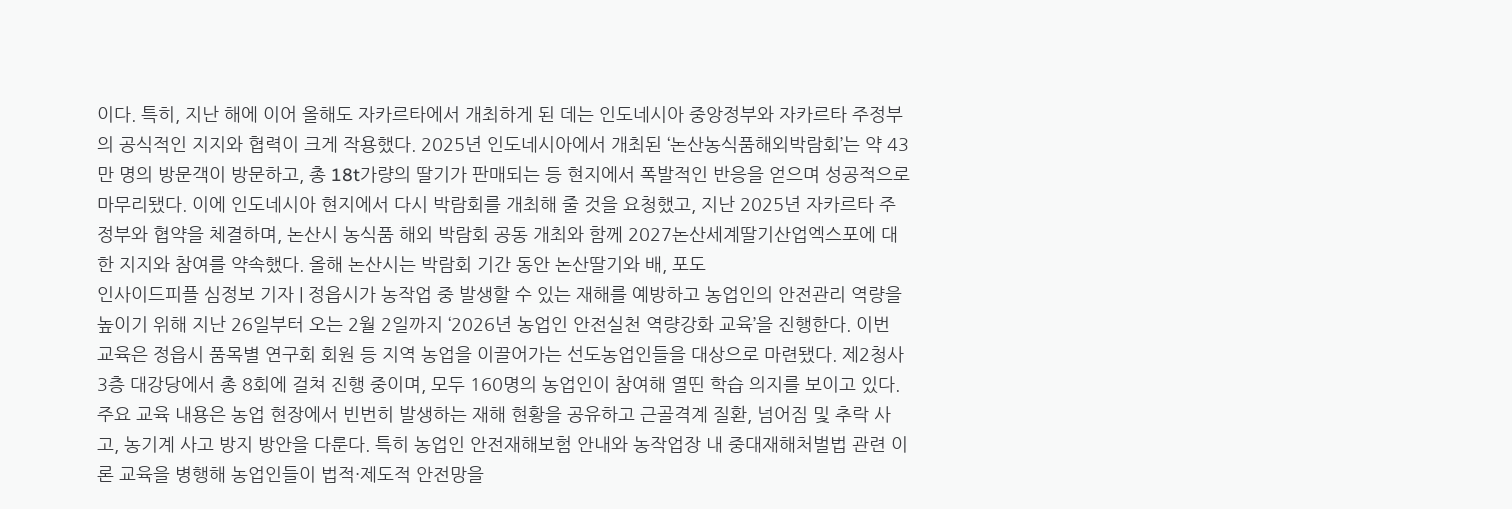이다. 특히, 지난 해에 이어 올해도 자카르타에서 개최하게 된 데는 인도네시아 중앙정부와 자카르타 주정부의 공식적인 지지와 협력이 크게 작용했다. 2025년 인도네시아에서 개최된 ‘논산농식품해외박람회’는 약 43만 명의 방문객이 방문하고, 총 18t가량의 딸기가 판매되는 등 현지에서 폭발적인 반응을 얻으며 성공적으로 마무리됐다. 이에 인도네시아 현지에서 다시 박람회를 개최해 줄 것을 요청했고, 지난 2025년 자카르타 주정부와 협약을 체결하며, 논산시 농식품 해외 박람회 공동 개최와 함께 2027논산세계딸기산업엑스포에 대한 지지와 참여를 약속했다. 올해 논산시는 박람회 기간 동안 논산딸기와 배, 포도
인사이드피플 심정보 기자 | 정읍시가 농작업 중 발생할 수 있는 재해를 예방하고 농업인의 안전관리 역량을 높이기 위해 지난 26일부터 오는 2월 2일까지 ‘2026년 농업인 안전실천 역량강화 교육’을 진행한다. 이번 교육은 정읍시 품목별 연구회 회원 등 지역 농업을 이끌어가는 선도농업인들을 대상으로 마련됐다. 제2청사 3층 대강당에서 총 8회에 걸쳐 진행 중이며, 모두 160명의 농업인이 참여해 열띤 학습 의지를 보이고 있다. 주요 교육 내용은 농업 현장에서 빈번히 발생하는 재해 현황을 공유하고 근골격계 질환, 넘어짐 및 추락 사고, 농기계 사고 방지 방안을 다룬다. 특히 농업인 안전재해보험 안내와 농작업장 내 중대재해처벌법 관련 이론 교육을 병행해 농업인들이 법적·제도적 안전망을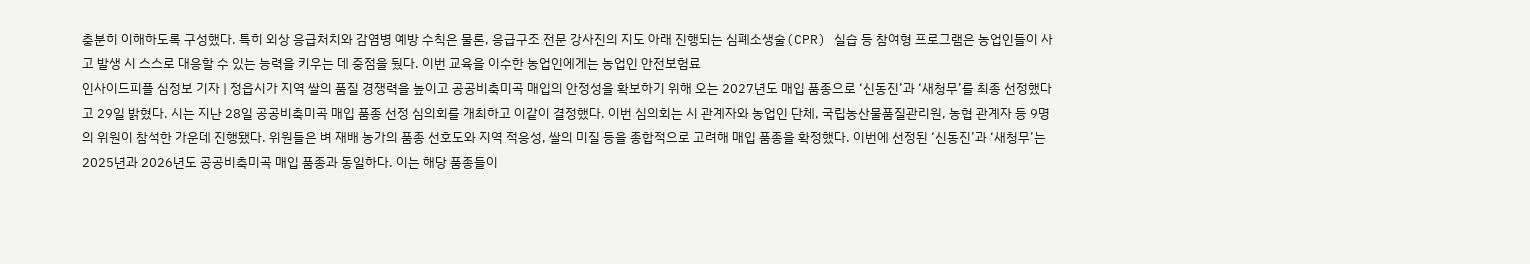충분히 이해하도록 구성했다. 특히 외상 응급처치와 감염병 예방 수칙은 물론, 응급구조 전문 강사진의 지도 아래 진행되는 심폐소생술(CPR) 실습 등 참여형 프로그램은 농업인들이 사고 발생 시 스스로 대응할 수 있는 능력을 키우는 데 중점을 뒀다. 이번 교육을 이수한 농업인에게는 농업인 안전보험료
인사이드피플 심정보 기자 | 정읍시가 지역 쌀의 품질 경쟁력을 높이고 공공비축미곡 매입의 안정성을 확보하기 위해 오는 2027년도 매입 품종으로 ‘신동진’과 ‘새청무’를 최종 선정했다고 29일 밝혔다. 시는 지난 28일 공공비축미곡 매입 품종 선정 심의회를 개최하고 이같이 결정했다. 이번 심의회는 시 관계자와 농업인 단체, 국립농산물품질관리원, 농협 관계자 등 9명의 위원이 참석한 가운데 진행됐다. 위원들은 벼 재배 농가의 품종 선호도와 지역 적응성, 쌀의 미질 등을 종합적으로 고려해 매입 품종을 확정했다. 이번에 선정된 ‘신동진’과 ‘새청무’는 2025년과 2026년도 공공비축미곡 매입 품종과 동일하다. 이는 해당 품종들이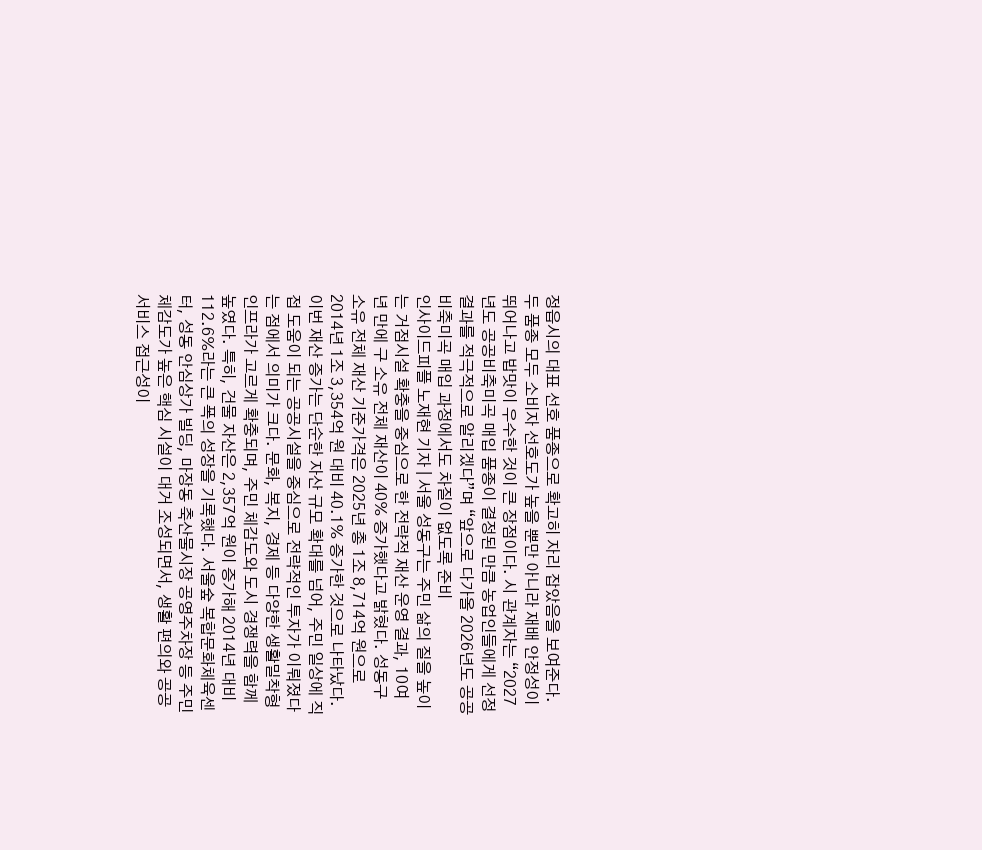정읍시의 대표 선호 품종으로 확고히 자리 잡았음을 보여준다. 두 품종 모두 소비자 선호도가 높을 뿐만 아니라 재배 안정성이 뛰어나고 밥맛이 우수한 것이 큰 장점이다. 시 관계자는 “2027년도 공공비축미곡 매입 품종이 결정된 만큼 농업인들에게 선정 결과를 적극적으로 알리겠다”며 “앞으로 다가올 2026년도 공공비축미곡 매입 과정에서도 차질이 없도록 준비
인사이드피플 노재현 기자 | 서울 성동구는 주민 삶의 질을 높이는 거점시설 확충을 중심으로 한 전략적 재산 운영 결과, 10여 년 만에 구 소유 전체 재산이 40% 증가했다고 밝혔다. 성동구 소유 전체 재산 기준가격은 2025년 총 1조 8,714억 원으로 2014년 1조 3,354억 원 대비 40.1% 증가한 것으로 나타났다. 이번 재산 증가는 단순한 자산 규모 확대를 넘어, 주민 일상에 직접 도움이 되는 공공시설을 중심으로 전략적인 투자가 이뤄졌다는 점에서 의미가 크다. 문화, 복지, 경제 등 다양한 생활밀착형 인프라가 고르게 확충되며, 주민 체감도와 도시 경쟁력을 함께 높였다. 특히, 건물 자산은 2,357억 원이 증가해 2014년 대비 112.6%라는 큰 폭의 성장을 기록했다. 서울숲 복합문화체육센터, 성동 안심상가 빌딩, 마장동 축산물시장 공영주차장 등 주민 체감도가 높은 핵심 시설이 대거 조성되면서, 생활 편의와 공공서비스 접근성이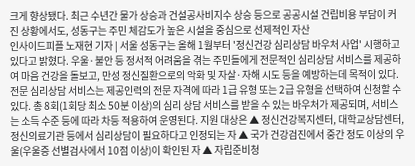크게 향상됐다. 최근 수년간 물가 상승과 건설공사비지수 상승 등으로 공공시설 건립비용 부담이 커진 상황에서도, 성동구는 주민 체감도가 높은 시설을 중심으로 선제적인 자산
인사이드피플 노재현 기자 | 서울 성동구는 올해 1월부터 '정신건강 심리상담 바우처 사업' 시행하고 있다고 밝혔다. 우울·불안 등 정서적 어려움을 겪는 주민들에게 전문적인 심리상담 서비스를 제공하여 마음 건강을 돌보고, 만성 정신질환으로의 악화 및 자살·자해 시도 등을 예방하는데 목적이 있다. 전문 심리상담 서비스는 제공인력의 전문 자격에 따라 1급 유형 또는 2급 유형을 선택하여 신청할 수 있다. 총 8회(1회당 최소 50분 이상)의 심리 상담 서비스를 받을 수 있는 바우처가 제공되며, 서비스는 소득 수준 등에 따라 차등 적용하여 운영된다. 지원 대상은 ▲ 정신건강복지센터, 대학교상담센터, 정신의료기관 등에서 심리상담이 필요하다고 인정되는 자 ▲ 국가 건강검진에서 중간 정도 이상의 우울(우울증 선별검사에서 10점 이상)이 확인된 자 ▲ 자립준비청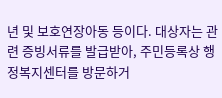년 및 보호연장아동 등이다. 대상자는 관련 증빙서류를 발급받아, 주민등록상 행정복지센터를 방문하거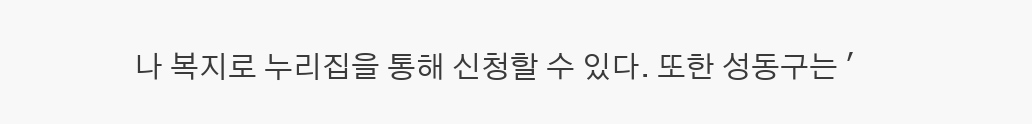나 복지로 누리집을 통해 신청할 수 있다. 또한 성동구는 '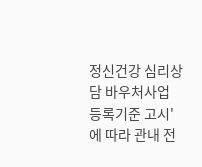정신건강 심리상담 바우처사업 등록기준 고시'에 따라 관내 전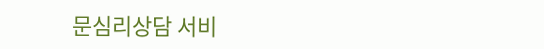문심리상담 서비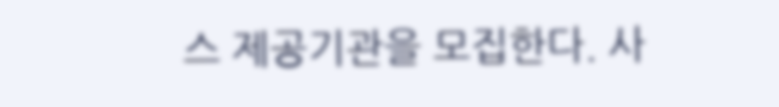스 제공기관을 모집한다. 사